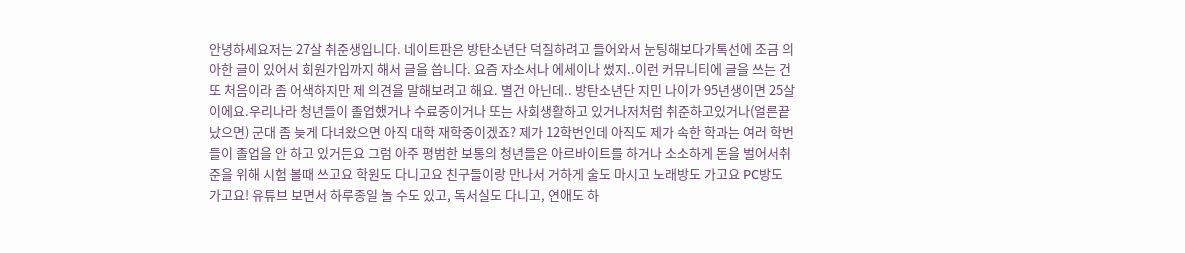안녕하세요저는 27살 취준생입니다. 네이트판은 방탄소년단 덕질하려고 들어와서 눈팅해보다가톡선에 조금 의아한 글이 있어서 회원가입까지 해서 글을 씁니다. 요즘 자소서나 에세이나 썼지..이런 커뮤니티에 글을 쓰는 건 또 처음이라 좀 어색하지만 제 의견을 말해보려고 해요. 별건 아닌데.. 방탄소년단 지민 나이가 95년생이면 25살이에요.우리나라 청년들이 졸업했거나 수료중이거나 또는 사회생활하고 있거나저처럼 취준하고있거나(얼른끝났으면) 군대 좀 늦게 다녀왔으면 아직 대학 재학중이겠죠? 제가 12학번인데 아직도 제가 속한 학과는 여러 학번들이 졸업을 안 하고 있거든요 그럼 아주 평범한 보통의 청년들은 아르바이트를 하거나 소소하게 돈을 벌어서취준을 위해 시험 볼때 쓰고요 학원도 다니고요 친구들이랑 만나서 거하게 술도 마시고 노래방도 가고요 PC방도 가고요! 유튜브 보면서 하루종일 놀 수도 있고, 독서실도 다니고, 연애도 하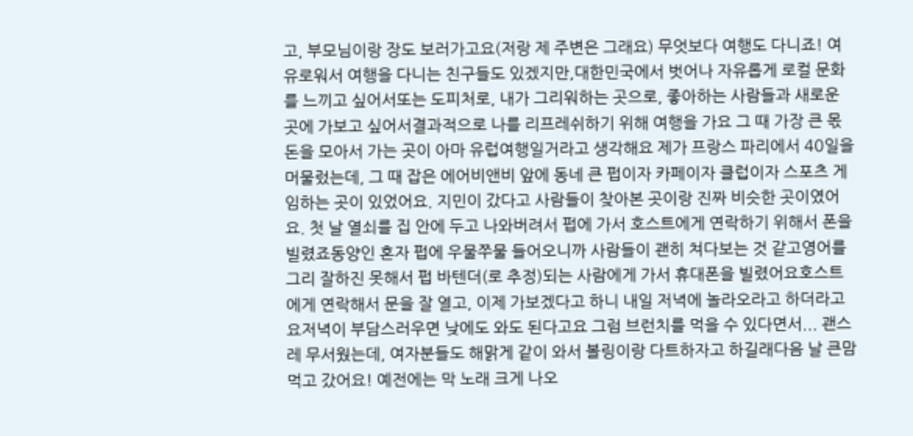고, 부모님이랑 장도 보러가고요(저랑 제 주변은 그래요) 무엇보다 여행도 다니죠! 여유로워서 여행을 다니는 친구들도 있겠지만,대한민국에서 벗어나 자유롭게 로컬 문화를 느끼고 싶어서또는 도피처로, 내가 그리워하는 곳으로, 좋아하는 사람들과 새로운 곳에 가보고 싶어서결과적으로 나를 리프레쉬하기 위해 여행을 가요 그 때 가장 큰 몫돈을 모아서 가는 곳이 아마 유럽여행일거라고 생각해요 제가 프랑스 파리에서 40일을 머물렀는데, 그 때 잡은 에어비앤비 앞에 동네 큰 펍이자 카페이자 클럽이자 스포츠 게임하는 곳이 있었어요. 지민이 갔다고 사람들이 찾아본 곳이랑 진짜 비슷한 곳이였어요. 첫 날 열쇠를 집 안에 두고 나와버려서 펍에 가서 호스트에게 연락하기 위해서 폰을 빌렸죠동양인 혼자 펍에 우물쭈물 들어오니까 사람들이 괜히 쳐다보는 것 같고영어를 그리 잘하진 못해서 펍 바텐더(로 추정)되는 사람에게 가서 휴대폰을 빌렸어요호스트에게 연락해서 문을 잘 열고, 이제 가보겠다고 하니 내일 저녁에 놀라오라고 하더라고요저녁이 부담스러우면 낮에도 와도 된다고요 그럼 브런치를 먹을 수 있다면서... 괜스레 무서웠는데, 여자분들도 해맑게 같이 와서 볼링이랑 다트하자고 하길래다음 날 큰맘 먹고 갔어요! 예전에는 막 노래 크게 나오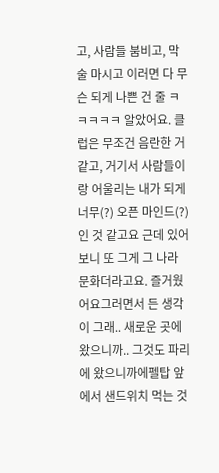고, 사람들 붐비고, 막 술 마시고 이러면 다 무슨 되게 나쁜 건 줄 ㅋㅋㅋㅋㅋ 알았어요. 클럽은 무조건 음란한 거 같고, 거기서 사람들이랑 어울리는 내가 되게 너무(?) 오픈 마인드(?)인 것 같고요 근데 있어보니 또 그게 그 나라 문화더라고요. 즐거웠어요그러면서 든 생각이 그래.. 새로운 곳에 왔으니까.. 그것도 파리에 왔으니까에펠탑 앞에서 샌드위치 먹는 것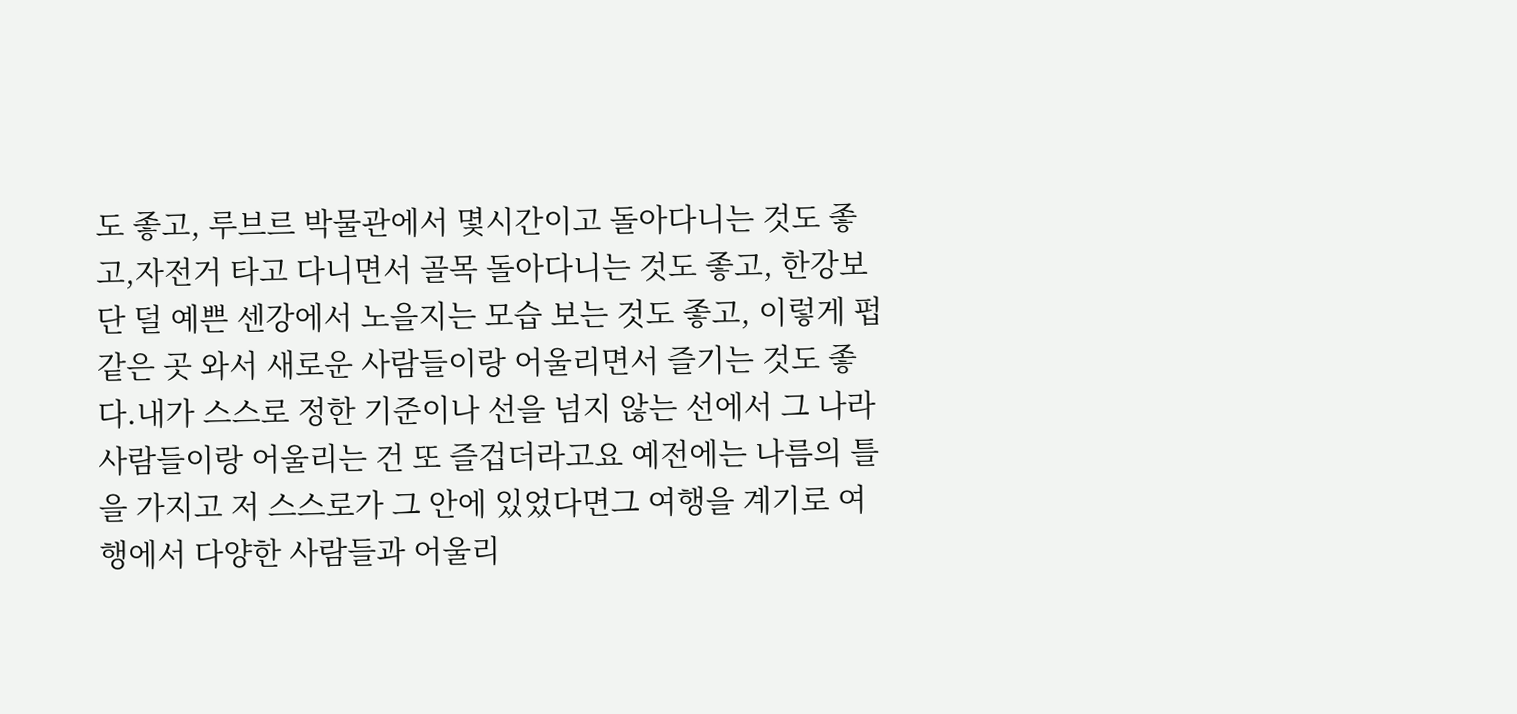도 좋고, 루브르 박물관에서 몇시간이고 돌아다니는 것도 좋고,자전거 타고 다니면서 골목 돌아다니는 것도 좋고, 한강보단 덜 예쁜 센강에서 노을지는 모습 보는 것도 좋고, 이렇게 펍같은 곳 와서 새로운 사람들이랑 어울리면서 즐기는 것도 좋다.내가 스스로 정한 기준이나 선을 넘지 않는 선에서 그 나라 사람들이랑 어울리는 건 또 즐겁더라고요 예전에는 나름의 틀을 가지고 저 스스로가 그 안에 있었다면그 여행을 계기로 여행에서 다양한 사람들과 어울리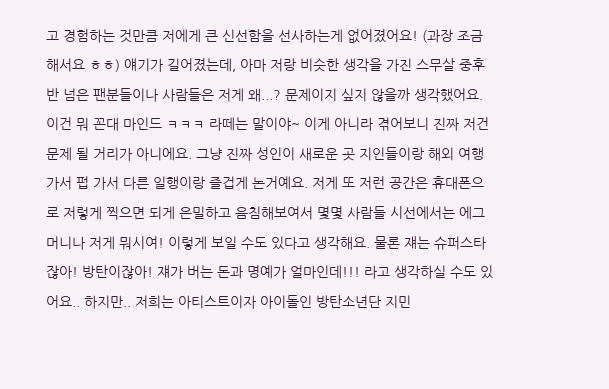고 경험하는 것만큼 저에게 큰 신선함을 선사하는게 없어졌어요! (과장 조금 해서요 ㅎㅎ) 얘기가 길어졌는데, 아마 저랑 비슷한 생각을 가진 스무살 중후반 넘은 팬분들이나 사람들은 저게 왜...? 문제이지 싶지 않을까 생각했어요. 이건 뭐 꼰대 마인드 ㅋㅋㅋ 라떼는 말이야~ 이게 아니라 겪어보니 진짜 저건 문제 될 거리가 아니에요. 그냥 진짜 성인이 새로운 곳 지인들이랑 해외 여행가서 펍 가서 다른 일행이랑 즐겁게 논거예요. 저게 또 저런 공간은 휴대폰으로 저렇게 찍으면 되게 은밀하고 음침해보여서 몇몇 사람들 시선에서는 에그머니나 저게 뭐시여! 이렇게 보일 수도 있다고 생각해요. 물론 쟤는 슈퍼스타잖아! 방탄이잖아! 쟤가 버는 돈과 명예가 얼마인데!!! 라고 생각하실 수도 있어요.. 하지만.. 저희는 아티스트이자 아이돌인 방탄소년단 지민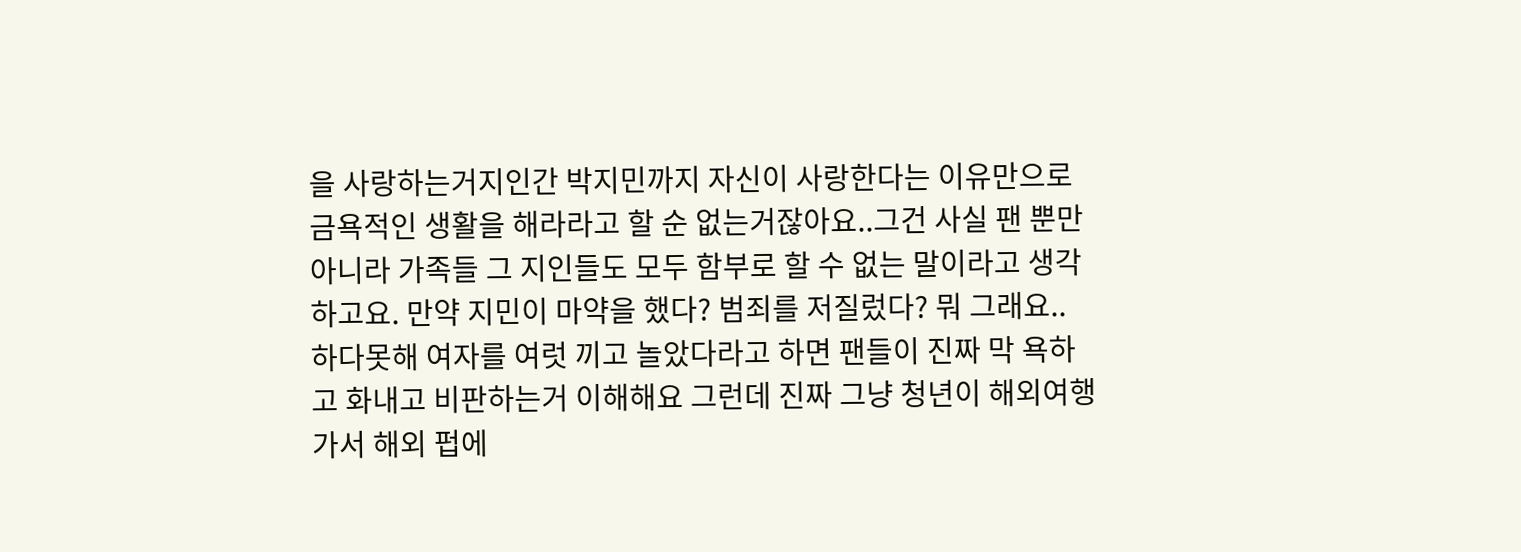을 사랑하는거지인간 박지민까지 자신이 사랑한다는 이유만으로 금욕적인 생활을 해라라고 할 순 없는거잖아요..그건 사실 팬 뿐만 아니라 가족들 그 지인들도 모두 함부로 할 수 없는 말이라고 생각하고요. 만약 지민이 마약을 했다? 범죄를 저질렀다? 뭐 그래요.. 하다못해 여자를 여럿 끼고 놀았다라고 하면 팬들이 진짜 막 욕하고 화내고 비판하는거 이해해요 그런데 진짜 그냥 청년이 해외여행가서 해외 펍에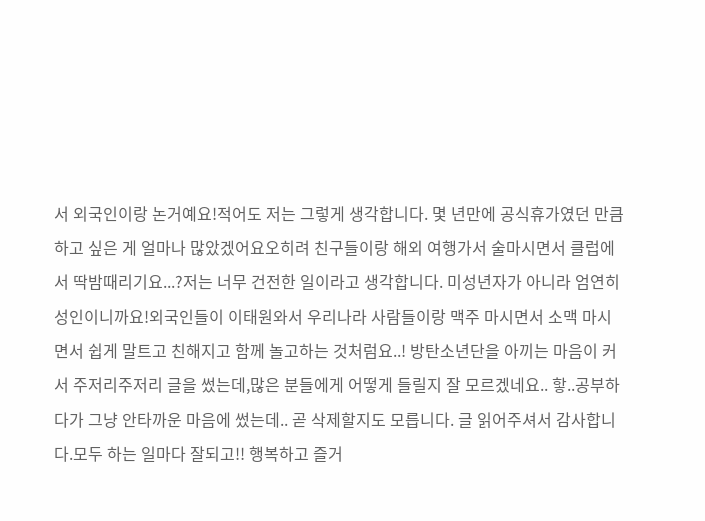서 외국인이랑 논거예요!적어도 저는 그렇게 생각합니다. 몇 년만에 공식휴가였던 만큼 하고 싶은 게 얼마나 많았겠어요오히려 친구들이랑 해외 여행가서 술마시면서 클럽에서 딱밤때리기요...?저는 너무 건전한 일이라고 생각합니다. 미성년자가 아니라 엄연히 성인이니까요!외국인들이 이태원와서 우리나라 사람들이랑 맥주 마시면서 소맥 마시면서 쉽게 말트고 친해지고 함께 놀고하는 것처럼요..! 방탄소년단을 아끼는 마음이 커서 주저리주저리 글을 썼는데,많은 분들에게 어떻게 들릴지 잘 모르겠네요.. 핳..공부하다가 그냥 안타까운 마음에 썼는데.. 곧 삭제할지도 모릅니다. 글 읽어주셔서 감사합니다.모두 하는 일마다 잘되고!! 행복하고 즐거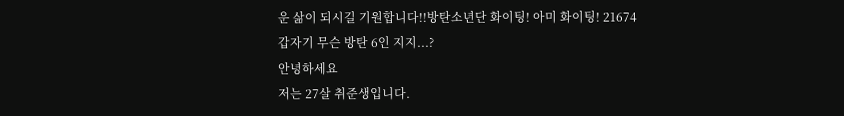운 삶이 되시길 기원합니다!!방탄소년단 화이팅! 아미 화이팅! 21674
갑자기 무슨 방탄 6인 지지...?
안녕하세요
저는 27살 취준생입니다.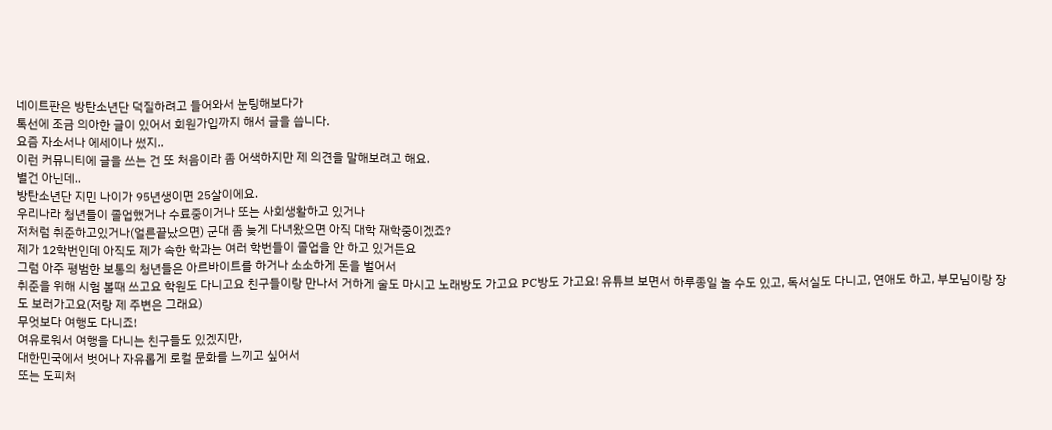네이트판은 방탄소년단 덕질하려고 들어와서 눈팅해보다가
톡선에 조금 의아한 글이 있어서 회원가입까지 해서 글을 씁니다.
요즘 자소서나 에세이나 썼지..
이런 커뮤니티에 글을 쓰는 건 또 처음이라 좀 어색하지만 제 의견을 말해보려고 해요.
별건 아닌데..
방탄소년단 지민 나이가 95년생이면 25살이에요.
우리나라 청년들이 졸업했거나 수료중이거나 또는 사회생활하고 있거나
저처럼 취준하고있거나(얼른끝났으면) 군대 좀 늦게 다녀왔으면 아직 대학 재학중이겠죠?
제가 12학번인데 아직도 제가 속한 학과는 여러 학번들이 졸업을 안 하고 있거든요
그럼 아주 평범한 보통의 청년들은 아르바이트를 하거나 소소하게 돈을 벌어서
취준을 위해 시험 볼때 쓰고요 학원도 다니고요 친구들이랑 만나서 거하게 술도 마시고 노래방도 가고요 PC방도 가고요! 유튜브 보면서 하루종일 놀 수도 있고, 독서실도 다니고, 연애도 하고, 부모님이랑 장도 보러가고요(저랑 제 주변은 그래요)
무엇보다 여행도 다니죠!
여유로워서 여행을 다니는 친구들도 있겠지만,
대한민국에서 벗어나 자유롭게 로컬 문화를 느끼고 싶어서
또는 도피처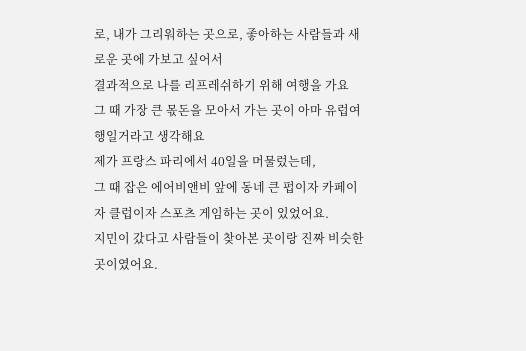로, 내가 그리워하는 곳으로, 좋아하는 사람들과 새로운 곳에 가보고 싶어서
결과적으로 나를 리프레쉬하기 위해 여행을 가요
그 때 가장 큰 몫돈을 모아서 가는 곳이 아마 유럽여행일거라고 생각해요
제가 프랑스 파리에서 40일을 머물렀는데,
그 때 잡은 에어비앤비 앞에 동네 큰 펍이자 카페이자 클럽이자 스포츠 게임하는 곳이 있었어요.
지민이 갔다고 사람들이 찾아본 곳이랑 진짜 비슷한 곳이였어요.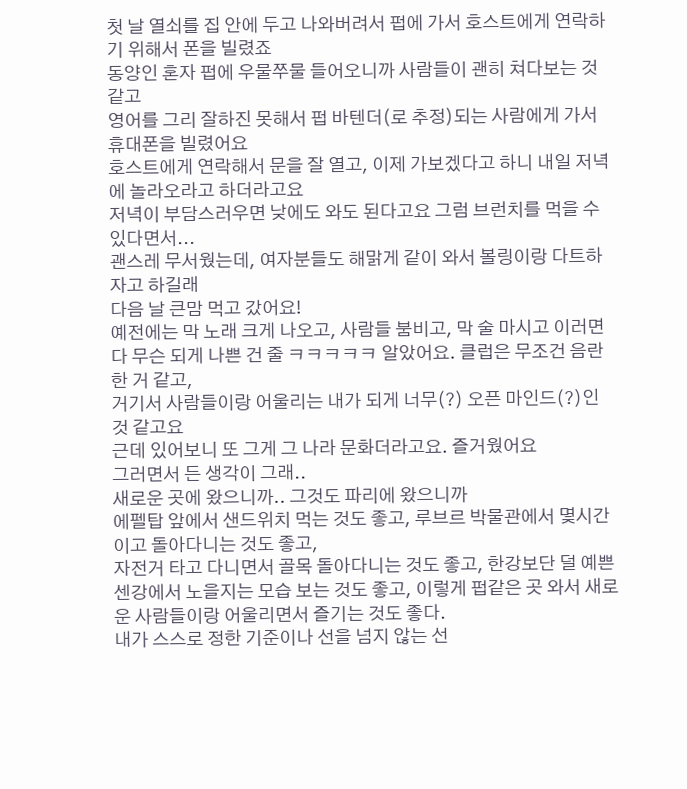첫 날 열쇠를 집 안에 두고 나와버려서 펍에 가서 호스트에게 연락하기 위해서 폰을 빌렸죠
동양인 혼자 펍에 우물쭈물 들어오니까 사람들이 괜히 쳐다보는 것 같고
영어를 그리 잘하진 못해서 펍 바텐더(로 추정)되는 사람에게 가서 휴대폰을 빌렸어요
호스트에게 연락해서 문을 잘 열고, 이제 가보겠다고 하니 내일 저녁에 놀라오라고 하더라고요
저녁이 부담스러우면 낮에도 와도 된다고요 그럼 브런치를 먹을 수 있다면서...
괜스레 무서웠는데, 여자분들도 해맑게 같이 와서 볼링이랑 다트하자고 하길래
다음 날 큰맘 먹고 갔어요!
예전에는 막 노래 크게 나오고, 사람들 붐비고, 막 술 마시고 이러면 다 무슨 되게 나쁜 건 줄 ㅋㅋㅋㅋㅋ 알았어요. 클럽은 무조건 음란한 거 같고,
거기서 사람들이랑 어울리는 내가 되게 너무(?) 오픈 마인드(?)인 것 같고요
근데 있어보니 또 그게 그 나라 문화더라고요. 즐거웠어요
그러면서 든 생각이 그래..
새로운 곳에 왔으니까.. 그것도 파리에 왔으니까
에펠탑 앞에서 샌드위치 먹는 것도 좋고, 루브르 박물관에서 몇시간이고 돌아다니는 것도 좋고,
자전거 타고 다니면서 골목 돌아다니는 것도 좋고, 한강보단 덜 예쁜 센강에서 노을지는 모습 보는 것도 좋고, 이렇게 펍같은 곳 와서 새로운 사람들이랑 어울리면서 즐기는 것도 좋다.
내가 스스로 정한 기준이나 선을 넘지 않는 선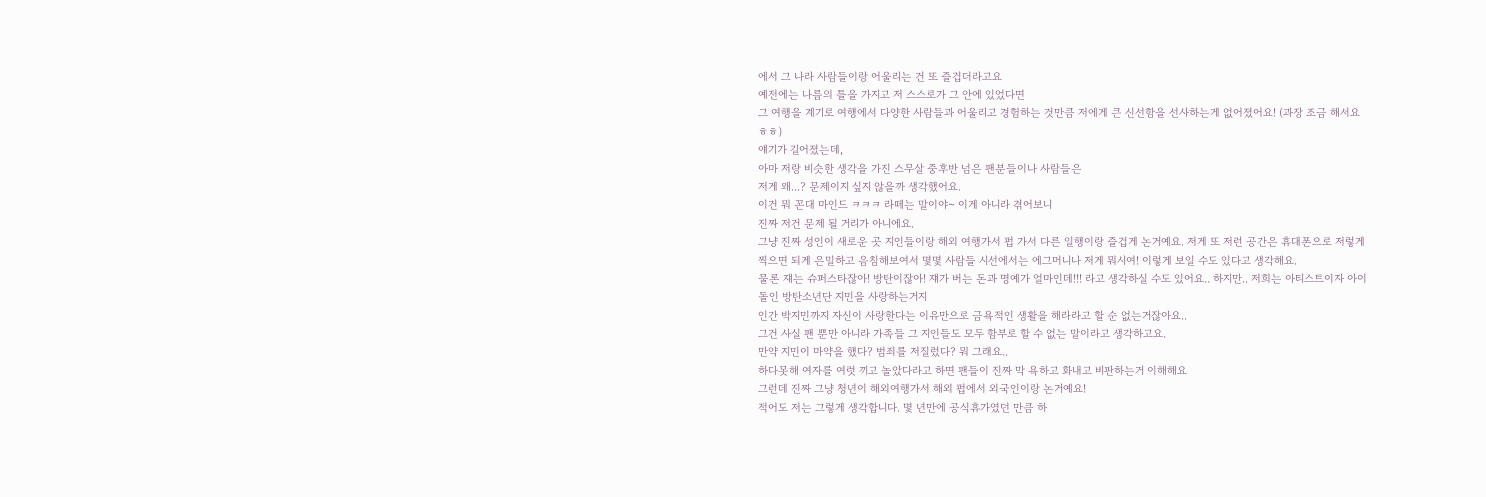에서 그 나라 사람들이랑 어울리는 건 또 즐겁더라고요
예전에는 나름의 틀을 가지고 저 스스로가 그 안에 있었다면
그 여행을 계기로 여행에서 다양한 사람들과 어울리고 경험하는 것만큼 저에게 큰 신선함을 선사하는게 없어졌어요! (과장 조금 해서요 ㅎㅎ)
얘기가 길어졌는데,
아마 저랑 비슷한 생각을 가진 스무살 중후반 넘은 팬분들이나 사람들은
저게 왜...? 문제이지 싶지 않을까 생각했어요.
이건 뭐 꼰대 마인드 ㅋㅋㅋ 라떼는 말이야~ 이게 아니라 겪어보니
진짜 저건 문제 될 거리가 아니에요.
그냥 진짜 성인이 새로운 곳 지인들이랑 해외 여행가서 펍 가서 다른 일행이랑 즐겁게 논거예요. 저게 또 저런 공간은 휴대폰으로 저렇게 찍으면 되게 은밀하고 음침해보여서 몇몇 사람들 시선에서는 에그머니나 저게 뭐시여! 이렇게 보일 수도 있다고 생각해요.
물론 쟤는 슈퍼스타잖아! 방탄이잖아! 쟤가 버는 돈과 명예가 얼마인데!!! 라고 생각하실 수도 있어요.. 하지만.. 저희는 아티스트이자 아이돌인 방탄소년단 지민을 사랑하는거지
인간 박지민까지 자신이 사랑한다는 이유만으로 금욕적인 생활을 해라라고 할 순 없는거잖아요..
그건 사실 팬 뿐만 아니라 가족들 그 지인들도 모두 함부로 할 수 없는 말이라고 생각하고요.
만약 지민이 마약을 했다? 범죄를 저질렀다? 뭐 그래요..
하다못해 여자를 여럿 끼고 놀았다라고 하면 팬들이 진짜 막 욕하고 화내고 비판하는거 이해해요
그런데 진짜 그냥 청년이 해외여행가서 해외 펍에서 외국인이랑 논거예요!
적어도 저는 그렇게 생각합니다. 몇 년만에 공식휴가였던 만큼 하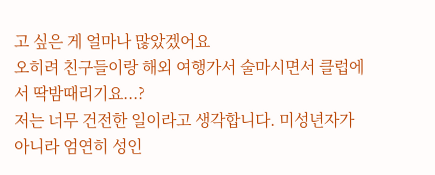고 싶은 게 얼마나 많았겠어요
오히려 친구들이랑 해외 여행가서 술마시면서 클럽에서 딱밤때리기요...?
저는 너무 건전한 일이라고 생각합니다. 미성년자가 아니라 엄연히 성인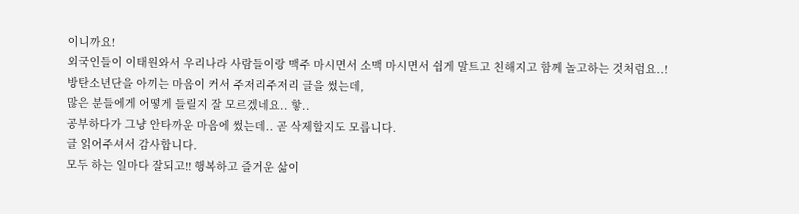이니까요!
외국인들이 이태원와서 우리나라 사람들이랑 맥주 마시면서 소맥 마시면서 쉽게 말트고 친해지고 함께 놀고하는 것처럼요..!
방탄소년단을 아끼는 마음이 커서 주저리주저리 글을 썼는데,
많은 분들에게 어떻게 들릴지 잘 모르겠네요.. 핳..
공부하다가 그냥 안타까운 마음에 썼는데.. 곧 삭제할지도 모릅니다.
글 읽어주셔서 감사합니다.
모두 하는 일마다 잘되고!! 행복하고 즐거운 삶이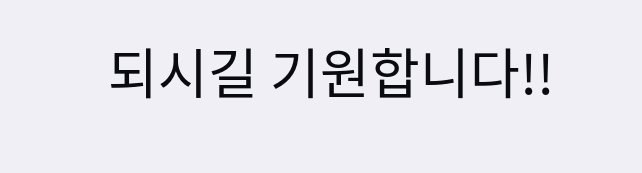되시길 기원합니다!!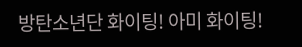방탄소년단 화이팅! 아미 화이팅!